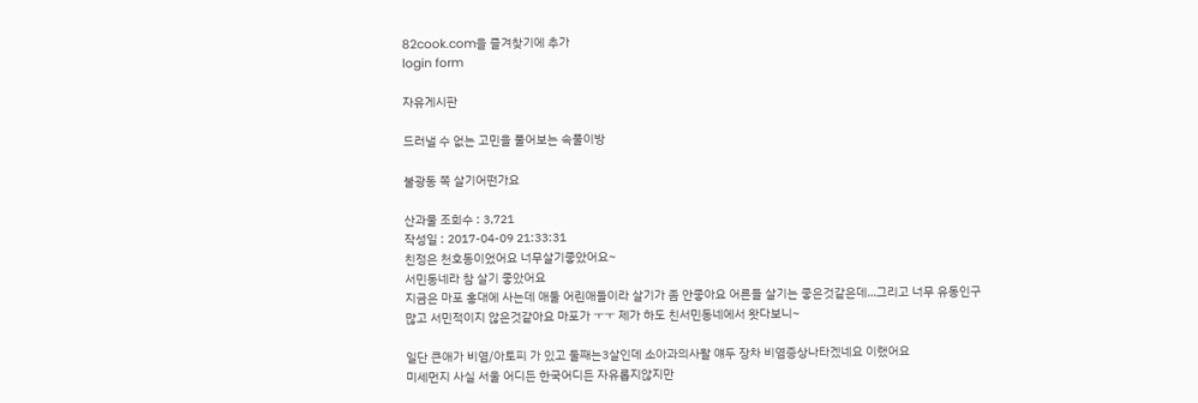82cook.com을 즐겨찾기에 추가
login form

자유게시판

드러낼 수 없는 고민을 풀어보는 속풀이방

불광동 쪽 살기어떤가요

산과물 조회수 : 3,721
작성일 : 2017-04-09 21:33:31
친정은 천호동이었어요 너무살기좋았어요~
서민동네라 참 살기 좋았어요
지금은 마포 홍대에 사는데 애둘 어린애들이라 살기가 좀 안좋아요 어른들 살기는 좋은것같은데...그리고 너무 유동인구 많고 서민적이지 않은것같아요 마포가 ㅜㅜ 제가 하도 친서민동네에서 왓다보니~

일단 큰애가 비염/아토피 가 있고 둘째는3살인데 소아과의사왈 얘두 장차 비염증상나타겠네요 이랬어요
미세먼지 사실 서울 어디든 한국어디든 자유롭지않지만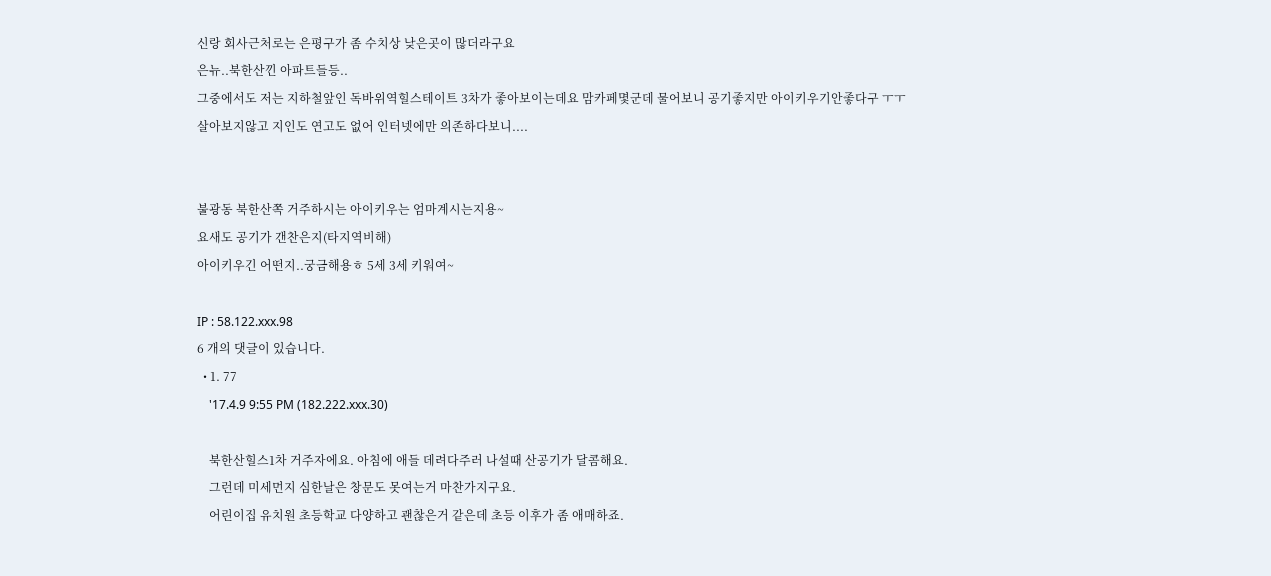신랑 회사근처로는 은평구가 좀 수치상 낮은곳이 많더라구요
은뉴..북한산낀 아파트들등..
그중에서도 저는 지하철앞인 독바위역힐스테이트 3차가 좋아보이는데요 맘카페몇군데 물어보니 공기좋지만 아이키우기안좋다구 ㅜㅜ
살아보지않고 지인도 연고도 없어 인터넷에만 의존하다보니....


불광동 북한산쪽 거주하시는 아이키우는 엄마계시는지용~
요새도 공기가 갠찬은지(타지역비해)
아이키우긴 어떤지..궁금해용ㅎ 5세 3세 키워여~

IP : 58.122.xxx.98
6 개의 댓글이 있습니다.
  • 1. 77
    '17.4.9 9:55 PM (182.222.xxx.30)

    북한산힐스1차 거주자에요. 아침에 애들 데려다주러 나설때 산공기가 달콤해요.
    그런데 미세먼지 심한날은 창문도 못여는거 마찬가지구요.
    어린이집 유치원 초등학교 다양하고 괜찮은거 같은데 초등 이후가 좀 애매하죠.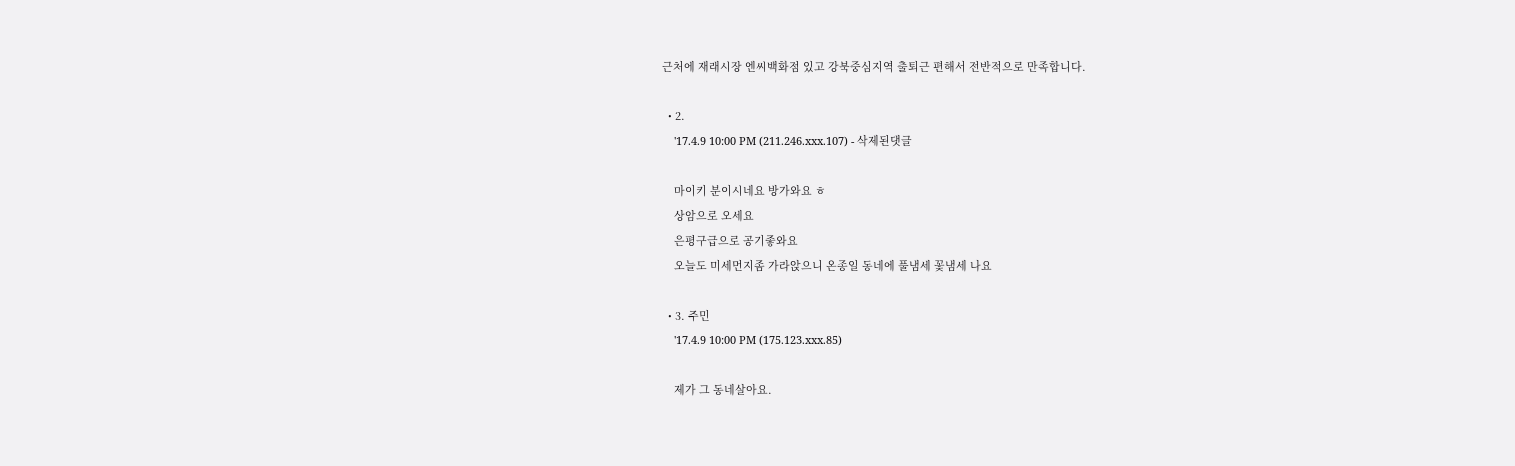근처에 재래시장 엔씨백화점 있고 강북중심지역 출퇴근 편해서 전반적으로 만족합니다.

  • 2.
    '17.4.9 10:00 PM (211.246.xxx.107) - 삭제된댓글

    마이키 분이시네요 방가와요 ㅎ
    상암으로 오세요
    은평구급으로 공기좋와요
    오늘도 미세먼지좀 가라앉으니 온종일 동네에 풀냄세 꽃냄세 나요

  • 3. 주민
    '17.4.9 10:00 PM (175.123.xxx.85)

    제가 그 동네살아요.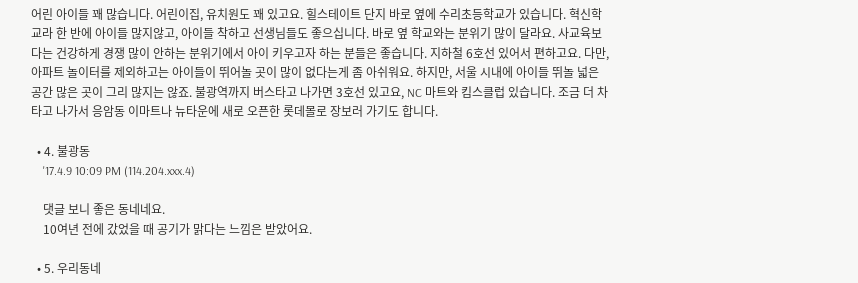어린 아이들 꽤 많습니다. 어린이집, 유치원도 꽤 있고요. 힐스테이트 단지 바로 옆에 수리초등학교가 있습니다. 혁신학교라 한 반에 아이들 많지않고, 아이들 착하고 선생님들도 좋으십니다. 바로 옆 학교와는 분위기 많이 달라요. 사교육보다는 건강하게 경쟁 많이 안하는 분위기에서 아이 키우고자 하는 분들은 좋습니다. 지하철 6호선 있어서 편하고요. 다만, 아파트 놀이터를 제외하고는 아이들이 뛰어놀 곳이 많이 없다는게 좀 아쉬워요. 하지만, 서울 시내에 아이들 뛰놀 넓은 공간 많은 곳이 그리 많지는 않죠. 불광역까지 버스타고 나가면 3호선 있고요, NC 마트와 킴스클럽 있습니다. 조금 더 차타고 나가서 응암동 이마트나 뉴타운에 새로 오픈한 롯데몰로 장보러 가기도 합니다.

  • 4. 불광동
    '17.4.9 10:09 PM (114.204.xxx.4)

    댓글 보니 좋은 동네네요.
    10여년 전에 갔었을 때 공기가 맑다는 느낌은 받았어요.

  • 5. 우리동네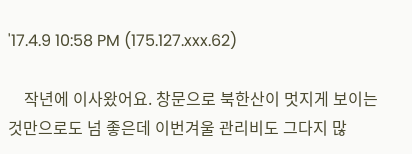'17.4.9 10:58 PM (175.127.xxx.62)

    작년에 이사왔어요. 창문으로 북한산이 멋지게 보이는 것만으로도 넘 좋은데 이번겨울 관리비도 그다지 많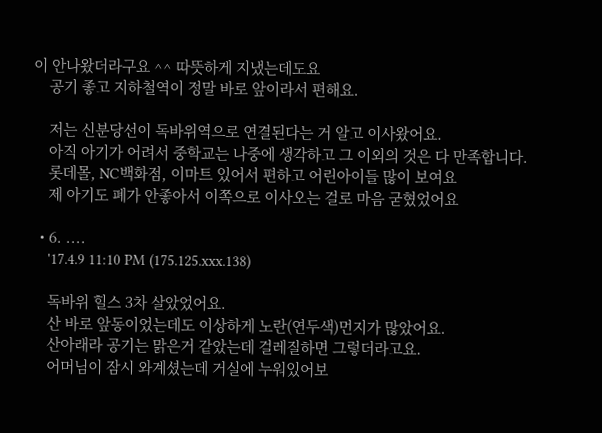이 안나왔더라구요 ^^ 따뜻하게 지냈는데도요
    공기 좋고 지하철역이 정말 바로 앞이라서 편해요.

    저는 신분당선이 독바위역으로 연결된다는 거 알고 이사왔어요.
    아직 아기가 어려서 중학교는 나중에 생각하고 그 이외의 것은 다 만족합니다.
    롯데몰, NC백화점, 이마트 있어서 편하고 어린아이들 많이 보여요
    제 아기도 폐가 안좋아서 이쪽으로 이사오는 걸로 마음 굳혔었어요

  • 6. ....
    '17.4.9 11:10 PM (175.125.xxx.138)

    독바위 힐스 3차 살았었어요.
    산 바로 앞동이었는데도 이상하게 노란(연두색)먼지가 많았어요.
    산아래라 공기는 맑은거 같았는데 걸레질하면 그렇더라고요.
    어머님이 잠시 와계셨는데 거실에 누워있어보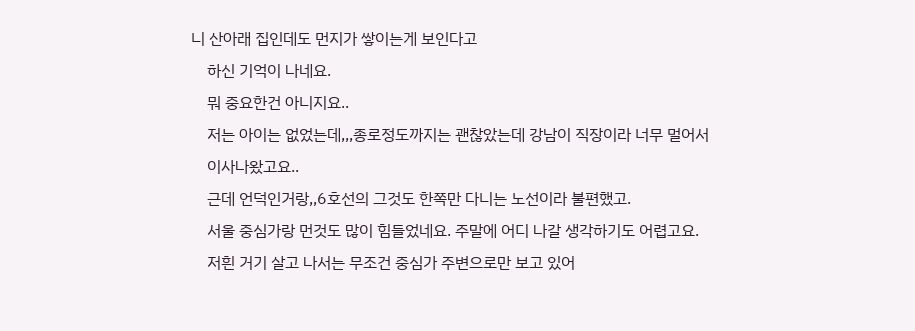니 산아래 집인데도 먼지가 쌓이는게 보인다고
    하신 기억이 나네요.
    뭐 중요한건 아니지요..
    저는 아이는 없었는데,,,종로정도까지는 괜찮았는데 강남이 직장이라 너무 멀어서
    이사나왔고요..
    근데 언덕인거랑,,6호선의 그것도 한쪽만 다니는 노선이라 불편했고.
    서울 중심가랑 먼것도 많이 힘들었네요. 주말에 어디 나갈 생각하기도 어렵고요.
    저흰 거기 살고 나서는 무조건 중심가 주변으로만 보고 있어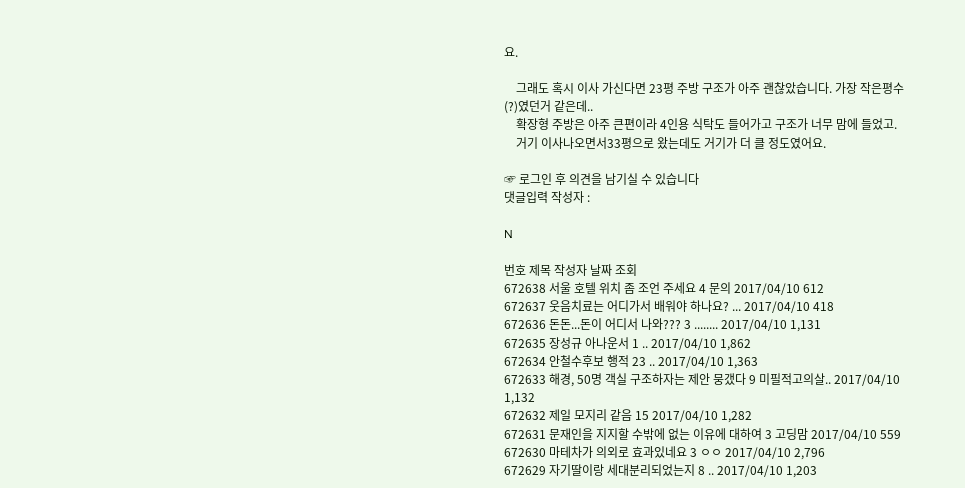요.

    그래도 혹시 이사 가신다면 23평 주방 구조가 아주 괜찮았습니다. 가장 작은평수(?)였던거 같은데..
    확장형 주방은 아주 큰편이라 4인용 식탁도 들어가고 구조가 너무 맘에 들었고.
    거기 이사나오면서33평으로 왔는데도 거기가 더 클 정도였어요.

☞ 로그인 후 의견을 남기실 수 있습니다
댓글입력 작성자 :

N

번호 제목 작성자 날짜 조회
672638 서울 호텔 위치 좀 조언 주세요 4 문의 2017/04/10 612
672637 웃음치료는 어디가서 배워야 하나요? ... 2017/04/10 418
672636 돈돈...돈이 어디서 나와??? 3 ........ 2017/04/10 1,131
672635 장성규 아나운서 1 .. 2017/04/10 1,862
672634 안철수후보 행적 23 .. 2017/04/10 1,363
672633 해경, 50명 객실 구조하자는 제안 뭉갰다 9 미필적고의살.. 2017/04/10 1,132
672632 제일 모지리 같음 15 2017/04/10 1,282
672631 문재인을 지지할 수밖에 없는 이유에 대하여 3 고딩맘 2017/04/10 559
672630 마테차가 의외로 효과있네요 3 ㅇㅇ 2017/04/10 2,796
672629 자기딸이랑 세대분리되었는지 8 .. 2017/04/10 1,203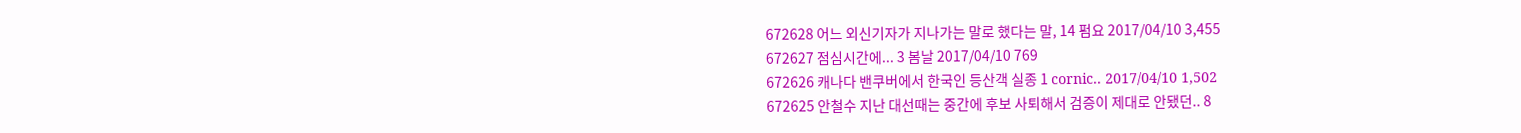672628 어느 외신기자가 지나가는 말로 했다는 말, 14 펌요 2017/04/10 3,455
672627 점심시간에... 3 봄날 2017/04/10 769
672626 캐나다 밴쿠버에서 한국인 등산객 실종 1 cornic.. 2017/04/10 1,502
672625 안철수 지난 대선때는 중간에 후보 사퇴해서 검증이 제대로 안됐던.. 8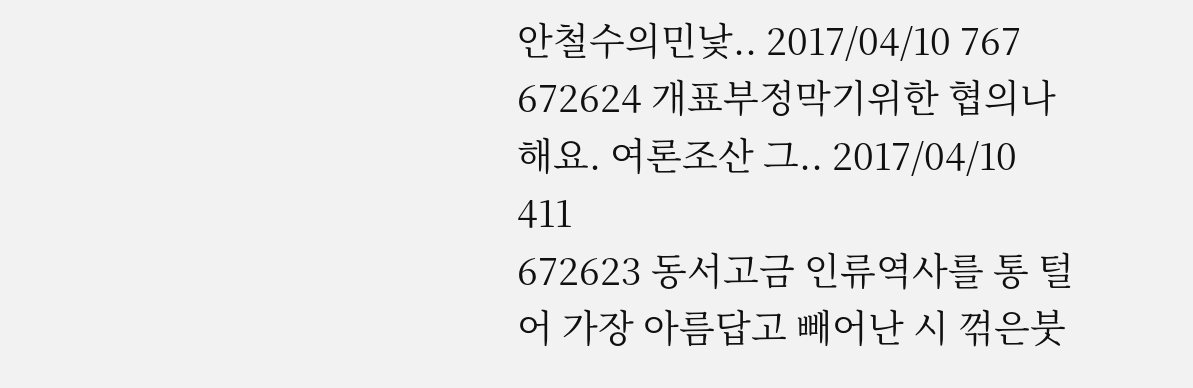안철수의민낯.. 2017/04/10 767
672624 개표부정막기위한 협의나 해요. 여론조산 그.. 2017/04/10 411
672623 동서고금 인류역사를 통 털어 가장 아름답고 빼어난 시 꺾은붓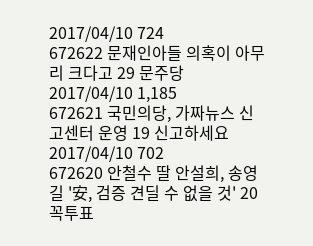2017/04/10 724
672622 문재인아들 의혹이 아무리 크다고 29 문주당 2017/04/10 1,185
672621 국민의당, 가짜뉴스 신고센터 운영 19 신고하세요 2017/04/10 702
672620 안철수 딸 안설희, 송영길 '安, 검증 견딜 수 없을 것' 20 꼭투표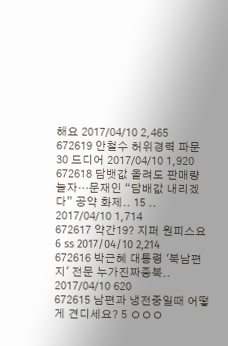해요 2017/04/10 2,465
672619 안철수 허위경력 파문 30 드디어 2017/04/10 1,920
672618 담뱃값 올려도 판매량 늘자…문재인 “담배값 내리겠다” 공약 화제.. 15 .. 2017/04/10 1,714
672617 약간19? 지퍼 원피스요 6 ss 2017/04/10 2,214
672616 박근혜 대통령 '북남편지' 전문 누가진짜종북.. 2017/04/10 620
672615 남편과 냉전중일때 어떻게 견디세요? 5 ㅇㅇㅇ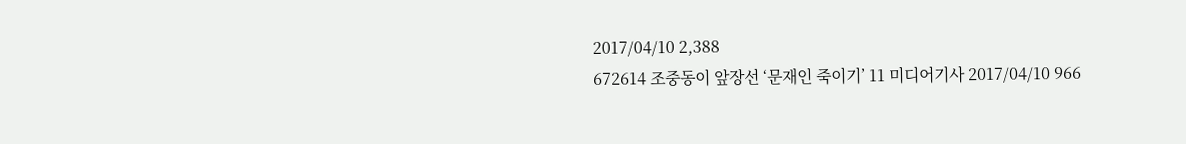2017/04/10 2,388
672614 조중동이 앞장선 ‘문재인 죽이기’ 11 미디어기사 2017/04/10 966